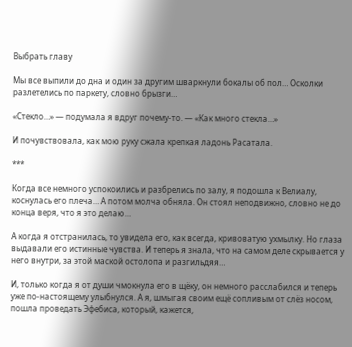Выбрать главу

Мы все выпили до дна и один за другим шваркнули бокалы об пол… Осколки разлетелись по паркету, словно брызги…

«Стекло…» — подумала я вдруг почему-то. — «Как много стекла…»

И почувствовала, как мою руку сжала крепкая ладонь Расатала.

***

Когда все немного успокоились и разбрелись по залу, я подошла к Велиалу, коснулась его плеча… А потом молча обняла. Он стоял неподвижно, словно не до конца веря, что я это делаю…

А когда я отстранилась, то увидела его, как всегда, кривоватую ухмылку. Но глаза выдавали его истинные чувства. И теперь я знала, что на самом деле скрывается у него внутри, за этой маской остолопа и разгильдяя…

И, только когда я от души чмокнула его в щёку, он немного расслабился и теперь уже по-настоящему улыбнулся. А я, шмыгая своим ещё сопливым от слёз носом, пошла проведать Эфебиса, который, кажется,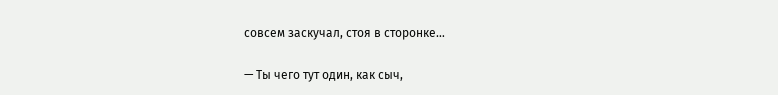совсем заскучал, стоя в сторонке…

— Ты чего тут один, как сыч,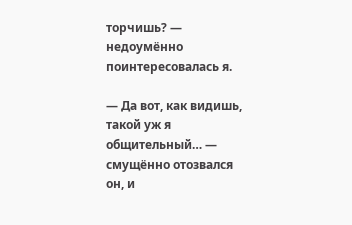торчишь? — недоумённо поинтересовалась я.

— Да вот, как видишь, такой уж я общительный… — смущённо отозвался он, и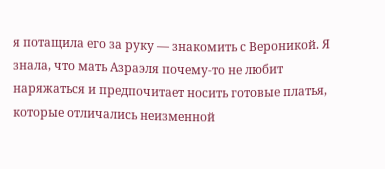я потащила его за руку — знакомить с Вероникой. Я знала, что мать Азраэля почему-то не любит наряжаться и предпочитает носить готовые платья, которые отличались неизменной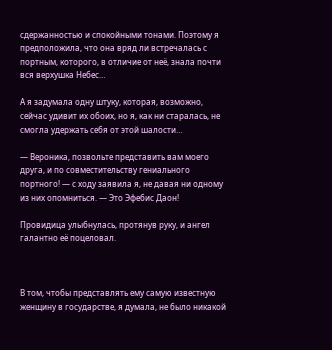сдержанностью и спокойными тонами. Поэтому я предположила, что она вряд ли встречалась с портным, которого, в отличие от неё, знала почти вся верхушка Небес…

А я задумала одну штуку, которая, возможно, сейчас удивит их обоих, но я, как ни старалась, не смогла удержать себя от этой шалости…

— Вероника, позвольте представить вам моего друга, и по совместительству гениального портного! — с ходу заявила я, не давая ни одному из них опомниться. — Это Эфебис Даон!

Провидица улыбнулась, протянув руку, и ангел галантно её поцеловал.



В том, чтобы представлять ему самую известную женщину в государстве, я думала, не было никакой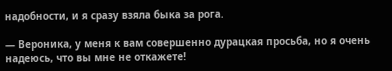надобности, и я сразу взяла быка за рога.

— Вероника, у меня к вам совершенно дурацкая просьба, но я очень надеюсь, что вы мне не откажете!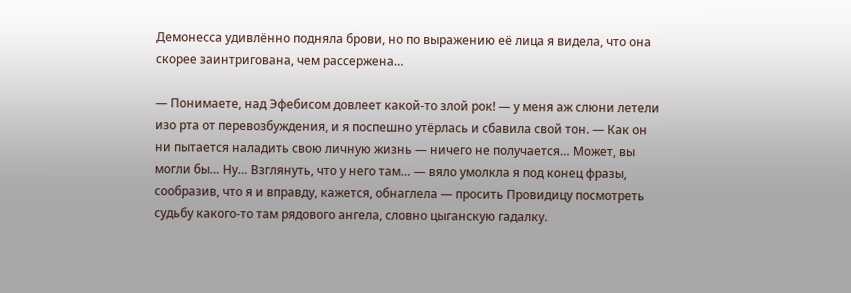Демонесса удивлённо подняла брови, но по выражению её лица я видела, что она скорее заинтригована, чем рассержена…

— Понимаете, над Эфебисом довлеет какой-то злой рок! — у меня аж слюни летели изо рта от перевозбуждения, и я поспешно утёрлась и сбавила свой тон. — Как он ни пытается наладить свою личную жизнь — ничего не получается… Может, вы могли бы… Ну… Взглянуть, что у него там… — вяло умолкла я под конец фразы, сообразив, что я и вправду, кажется, обнаглела — просить Провидицу посмотреть судьбу какого-то там рядового ангела, словно цыганскую гадалку.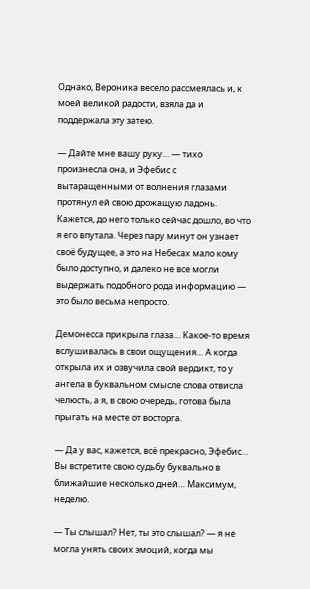Однако, Вероника весело рассмеялась и, к моей великой радости, взяла да и поддержала эту затею.

— Дайте мне вашу руку… — тихо произнесла она, и Эфебис с вытаращенными от волнения глазами протянул ей свою дрожащую ладонь. Кажется, до него только сейчас дошло, во что я его впутала. Через пару минут он узнает своё будущее, а это на Небесах мало кому было доступно, и далеко не все могли выдержать подобного рода информацию — это было весьма непросто.

Демонесса прикрыла глаза… Какое-то время вслушивалась в свои ощущения… А когда открыла их и озвучила свой вердикт, то у ангела в буквальном смысле слова отвисла челюсть, а я, в свою очередь, готова была прыгать на месте от восторга.

— Да у вас, кажется, всё прекрасно, Эфебис… Вы встретите свою судьбу буквально в ближайшие несколько дней… Максимум, неделю.

— Ты слышал? Нет, ты это слышал? — я не могла унять своих эмоций, когда мы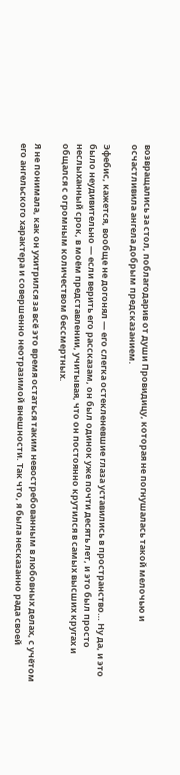возвращались за стол, поблагодарив от души Провидицу, которая не погнушалась такой мелочью и осчастливила ангела добрым предсказанием.

Эфебис, кажется, вообще не догонял — его слегка остекленевшие глаза уставились в пространство… Ну да, и это было неудивительно — если верить его рассказам, он был одинок уже почти десять лет, и это был просто неслыханный срок, в моём представлении, учитывая, что он постоянно крутился в самых высших кругах и общался с огромным количеством бессмертных.

Я не понимала, как он ухитрился за всё это время остаться таким невостребованным в любовных делах, с учётом его ангельского характера и совершенно неотразимой внешности. Так что, я была несказанно рада своей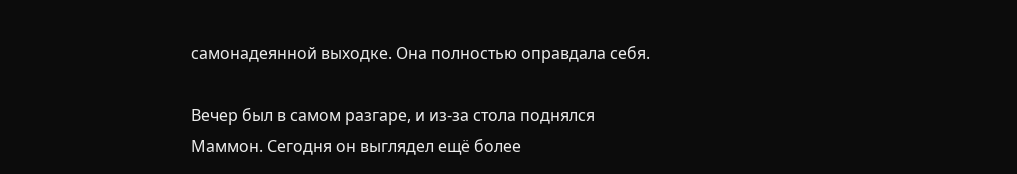самонадеянной выходке. Она полностью оправдала себя.

Вечер был в самом разгаре, и из-за стола поднялся Маммон. Сегодня он выглядел ещё более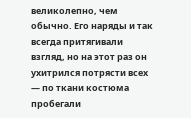великолепно, чем обычно. Его наряды и так всегда притягивали взгляд, но на этот раз он ухитрился потрясти всех — по ткани костюма пробегали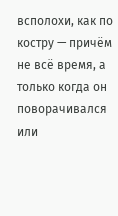всполохи, как по костру — причём не всё время, а только когда он поворачивался или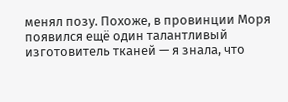менял позу. Похоже, в провинции Моря появился ещё один талантливый изготовитель тканей — я знала, что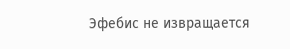Эфебис не извращается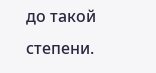до такой степени.